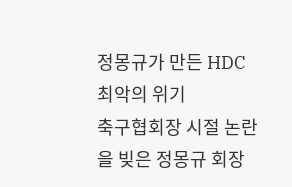정몽규가 만든 HDC 최악의 위기
축구협회장 시절 논란을 빚은 정몽규 회장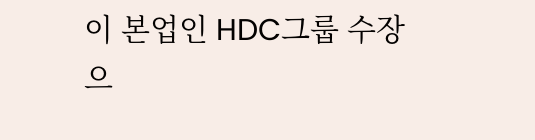이 본업인 HDC그룹 수장으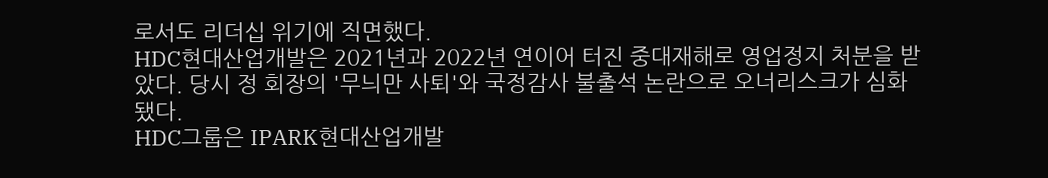로서도 리더십 위기에 직면했다.
HDC현대산업개발은 2021년과 2022년 연이어 터진 중대재해로 영업정지 처분을 받았다. 당시 정 회장의 '무늬만 사퇴'와 국정감사 불출석 논란으로 오너리스크가 심화됐다.
HDC그룹은 IPARK현대산업개발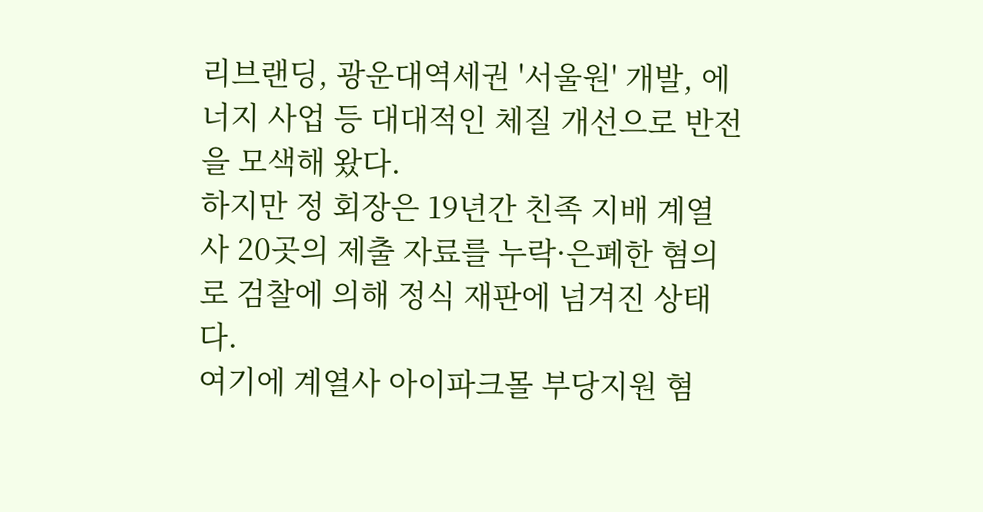리브랜딩, 광운대역세권 '서울원' 개발, 에너지 사업 등 대대적인 체질 개선으로 반전을 모색해 왔다.
하지만 정 회장은 19년간 친족 지배 계열사 20곳의 제출 자료를 누락·은폐한 혐의로 검찰에 의해 정식 재판에 넘겨진 상태다.
여기에 계열사 아이파크몰 부당지원 혐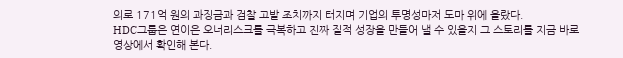의로 171억 원의 과징금과 검찰 고발 조치까지 터지며 기업의 투명성마저 도마 위에 올랐다.
HDC그룹은 연이은 오너리스크를 극복하고 진짜 질적 성장을 만들어 낼 수 있을지 그 스토리를 지금 바로 영상에서 확인해 본다.